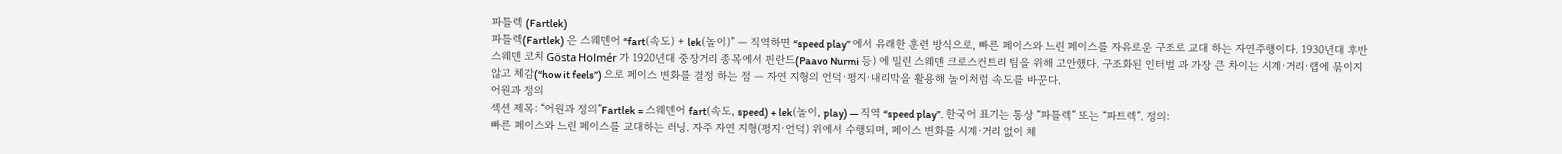파틀렉 (Fartlek)
파틀렉(Fartlek) 은 스웨덴어 “fart(속도) + lek(놀이)” — 직역하면 “speed play” 에서 유래한 훈련 방식으로, 빠른 페이스와 느린 페이스를 자유로운 구조로 교대 하는 자연주행이다. 1930년대 후반 스웨덴 코치 Gösta Holmér 가 1920년대 중장거리 종목에서 핀란드(Paavo Nurmi 등) 에 밀린 스웨덴 크로스컨트리 팀을 위해 고안했다. 구조화된 인터벌 과 가장 큰 차이는 시계·거리·랩에 묶이지 않고 체감(“how it feels”) 으로 페이스 변화를 결정 하는 점 — 자연 지형의 언덕·평지·내리막을 활용해 놀이처럼 속도를 바꾼다.
어원과 정의
섹션 제목: “어원과 정의”Fartlek = 스웨덴어 fart(속도, speed) + lek(놀이, play) — 직역 “speed play”. 한국어 표기는 통상 “파틀렉” 또는 “파트렉”. 정의:
빠른 페이스와 느린 페이스를 교대하는 러닝. 자주 자연 지형(평지·언덕) 위에서 수행되며, 페이스 변화를 시계·거리 없이 체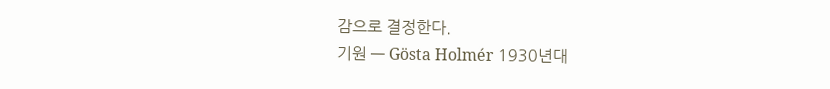감으로 결정한다.
기원 — Gösta Holmér 1930년대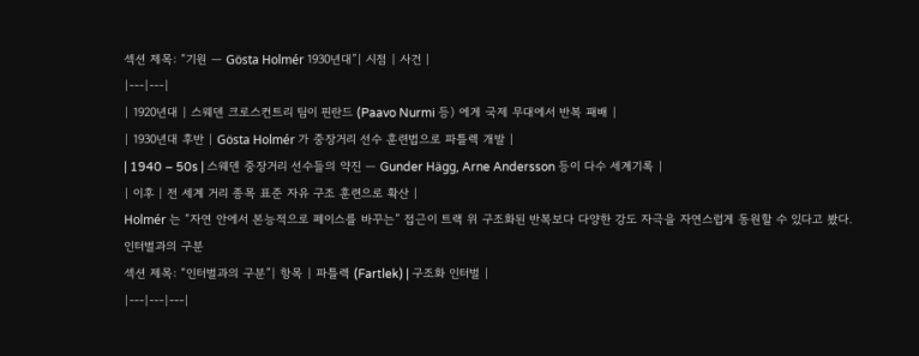섹션 제목: “기원 — Gösta Holmér 1930년대”| 시점 | 사건 |
|---|---|
| 1920년대 | 스웨덴 크로스컨트리 팀이 핀란드 (Paavo Nurmi 등) 에게 국제 무대에서 반복 패배 |
| 1930년대 후반 | Gösta Holmér 가 중장거리 선수 훈련법으로 파틀렉 개발 |
| 1940 – 50s | 스웨덴 중장거리 선수들의 약진 — Gunder Hägg, Arne Andersson 등이 다수 세계기록 |
| 이후 | 전 세계 거리 종목 표준 자유 구조 훈련으로 확산 |
Holmér 는 “자연 안에서 본능적으로 페이스를 바꾸는” 접근이 트랙 위 구조화된 반복보다 다양한 강도 자극을 자연스럽게 동원할 수 있다고 봤다.
인터벌과의 구분
섹션 제목: “인터벌과의 구분”| 항목 | 파틀렉 (Fartlek) | 구조화 인터벌 |
|---|---|---|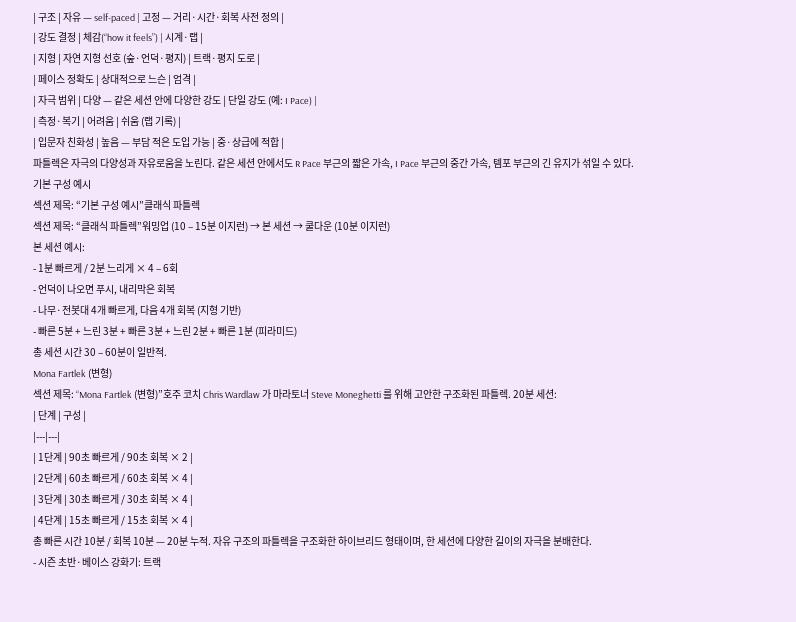| 구조 | 자유 — self-paced | 고정 — 거리·시간·회복 사전 정의 |
| 강도 결정 | 체감(“how it feels”) | 시계·랩 |
| 지형 | 자연 지형 선호 (숲·언덕·평지) | 트랙·평지 도로 |
| 페이스 정확도 | 상대적으로 느슨 | 엄격 |
| 자극 범위 | 다양 — 같은 세션 안에 다양한 강도 | 단일 강도 (예: I Pace) |
| 측정·복기 | 어려움 | 쉬움 (랩 기록) |
| 입문자 친화성 | 높음 — 부담 적은 도입 가능 | 중·상급에 적합 |
파틀렉은 자극의 다양성과 자유로움을 노린다. 같은 세션 안에서도 R Pace 부근의 짧은 가속, I Pace 부근의 중간 가속, 템포 부근의 긴 유지가 섞일 수 있다.
기본 구성 예시
섹션 제목: “기본 구성 예시”클래식 파틀렉
섹션 제목: “클래식 파틀렉”워밍업 (10 – 15분 이지런) → 본 세션 → 쿨다운 (10분 이지런)
본 세션 예시:
- 1분 빠르게 / 2분 느리게 × 4 – 6회
- 언덕이 나오면 푸시, 내리막은 회복
- 나무·전봇대 4개 빠르게, 다음 4개 회복 (지형 기반)
- 빠른 5분 + 느린 3분 + 빠른 3분 + 느린 2분 + 빠른 1분 (피라미드)
총 세션 시간 30 – 60분이 일반적.
Mona Fartlek (변형)
섹션 제목: “Mona Fartlek (변형)”호주 코치 Chris Wardlaw 가 마라토너 Steve Moneghetti 를 위해 고안한 구조화된 파틀렉. 20분 세션:
| 단계 | 구성 |
|---|---|
| 1단계 | 90초 빠르게 / 90초 회복 × 2 |
| 2단계 | 60초 빠르게 / 60초 회복 × 4 |
| 3단계 | 30초 빠르게 / 30초 회복 × 4 |
| 4단계 | 15초 빠르게 / 15초 회복 × 4 |
총 빠른 시간 10분 / 회복 10분 — 20분 누적. 자유 구조의 파틀렉을 구조화한 하이브리드 형태이며, 한 세션에 다양한 길이의 자극을 분배한다.
- 시즌 초반·베이스 강화기: 트랙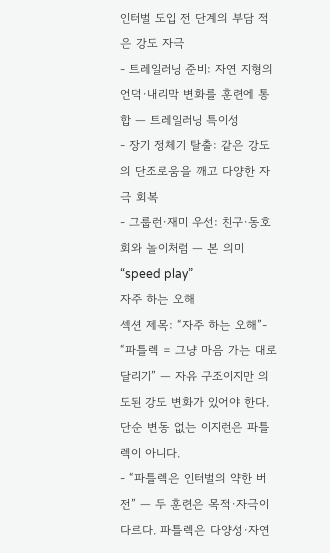인터벌 도입 전 단계의 부담 적은 강도 자극
- 트레일러닝 준비: 자연 지형의 언덕·내리막 변화를 훈련에 통합 — 트레일러닝 특이성
- 장기 정체기 탈출: 같은 강도의 단조로움을 깨고 다양한 자극 회복
- 그룹런·재미 우선: 친구·동호회와 놀이처럼 — 본 의미 “speed play”
자주 하는 오해
섹션 제목: “자주 하는 오해”- “파틀렉 = 그냥 마음 가는 대로 달리기” — 자유 구조이지만 의도된 강도 변화가 있어야 한다. 단순 변동 없는 이지런은 파틀렉이 아니다.
- “파틀렉은 인터벌의 약한 버전” — 두 훈련은 목적·자극이 다르다. 파틀렉은 다양성·자연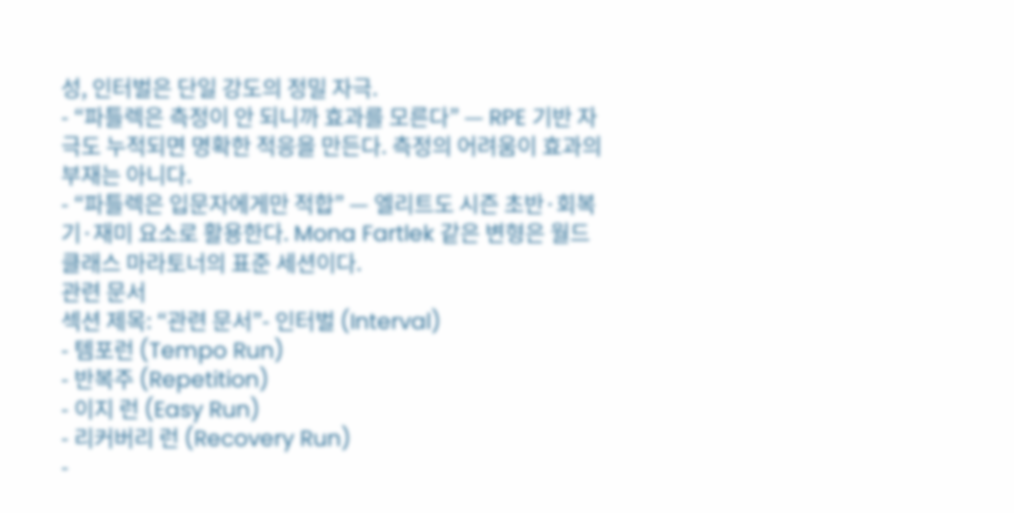성, 인터벌은 단일 강도의 정밀 자극.
- “파틀렉은 측정이 안 되니까 효과를 모른다” — RPE 기반 자극도 누적되면 명확한 적응을 만든다. 측정의 어려움이 효과의 부재는 아니다.
- “파틀렉은 입문자에게만 적합” — 엘리트도 시즌 초반·회복기·재미 요소로 활용한다. Mona Fartlek 같은 변형은 월드 클래스 마라토너의 표준 세션이다.
관련 문서
섹션 제목: “관련 문서”- 인터벌 (Interval)
- 템포런 (Tempo Run)
- 반복주 (Repetition)
- 이지 런 (Easy Run)
- 리커버리 런 (Recovery Run)
-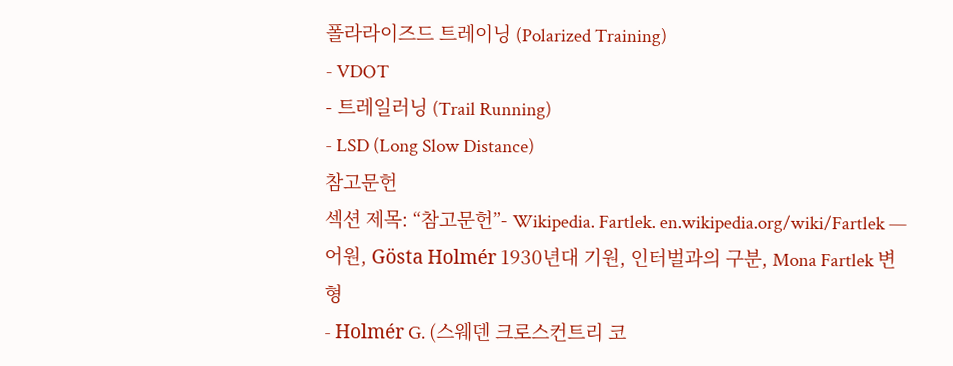폴라라이즈드 트레이닝 (Polarized Training)
- VDOT
- 트레일러닝 (Trail Running)
- LSD (Long Slow Distance)
참고문헌
섹션 제목: “참고문헌”- Wikipedia. Fartlek. en.wikipedia.org/wiki/Fartlek — 어원, Gösta Holmér 1930년대 기원, 인터벌과의 구분, Mona Fartlek 변형
- Holmér G. (스웨덴 크로스컨트리 코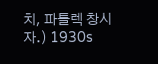치, 파틀렉 창시자.) 1930s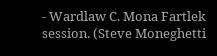- Wardlaw C. Mona Fartlek session. (Steve Moneghetti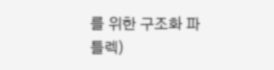를 위한 구조화 파틀렉)